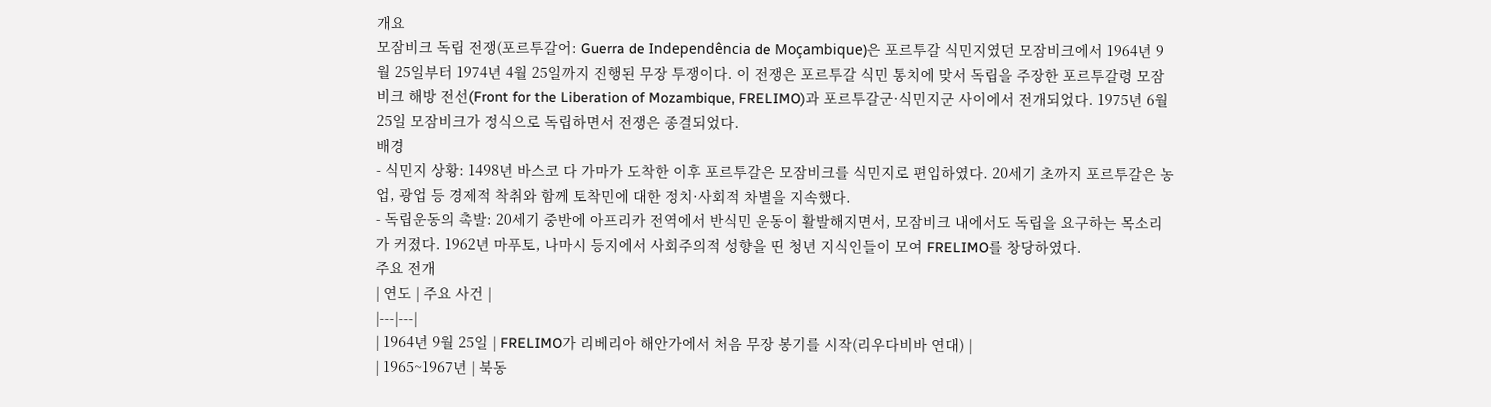개요
모잠비크 독립 전쟁(포르투갈어: Guerra de Independência de Moçambique)은 포르투갈 식민지였던 모잠비크에서 1964년 9월 25일부터 1974년 4월 25일까지 진행된 무장 투쟁이다. 이 전쟁은 포르투갈 식민 통치에 맞서 독립을 주장한 포르투갈령 모잠비크 해방 전선(Front for the Liberation of Mozambique, FRELIMO)과 포르투갈군·식민지군 사이에서 전개되었다. 1975년 6월 25일 모잠비크가 정식으로 독립하면서 전쟁은 종결되었다.
배경
- 식민지 상황: 1498년 바스코 다 가마가 도착한 이후 포르투갈은 모잠비크를 식민지로 편입하였다. 20세기 초까지 포르투갈은 농업, 광업 등 경제적 착취와 함께 토착민에 대한 정치·사회적 차별을 지속했다.
- 독립운동의 촉발: 20세기 중반에 아프리카 전역에서 반식민 운동이 활발해지면서, 모잠비크 내에서도 독립을 요구하는 목소리가 커졌다. 1962년 마푸토, 나마시 등지에서 사회주의적 성향을 띤 청년 지식인들이 모여 FRELIMO를 창당하였다.
주요 전개
| 연도 | 주요 사건 |
|---|---|
| 1964년 9월 25일 | FRELIMO가 리베리아 해안가에서 처음 무장 봉기를 시작(리우다비바 연대) |
| 1965~1967년 | 북동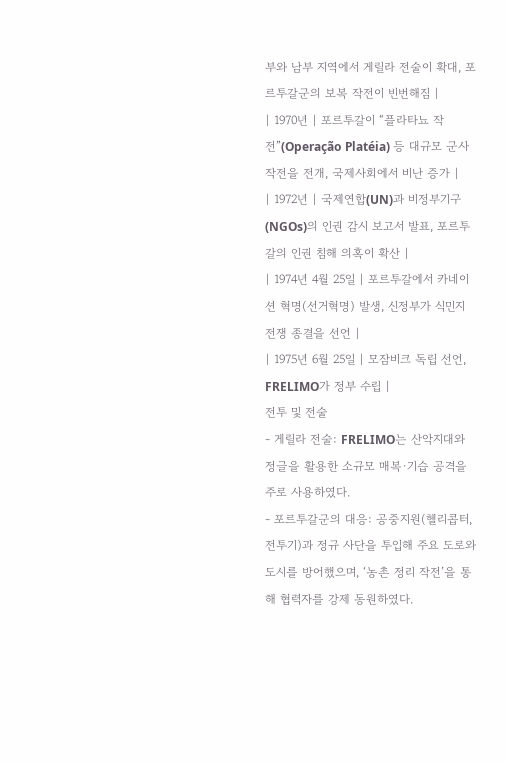부와 남부 지역에서 게릴라 전술이 확대, 포르투갈군의 보복 작전이 빈번해짐 |
| 1970년 | 포르투갈이 “플라타뇨 작전”(Operação Platéia) 등 대규모 군사 작전을 전개, 국제사회에서 비난 증가 |
| 1972년 | 국제연합(UN)과 비정부기구(NGOs)의 인권 감시 보고서 발표, 포르투갈의 인권 침해 의혹이 확산 |
| 1974년 4월 25일 | 포르투갈에서 카네이션 혁명(선거혁명) 발생, 신정부가 식민지 전쟁 종결을 선언 |
| 1975년 6월 25일 | 모잠비크 독립 선언, FRELIMO가 정부 수립 |
전투 및 전술
- 게릴라 전술: FRELIMO는 산악지대와 정글을 활용한 소규모 매복·기습 공격을 주로 사용하였다.
- 포르투갈군의 대응: 공중지원(헬리콥터, 전투기)과 정규 사단을 투입해 주요 도로와 도시를 방어했으며, ‘농촌 정리 작전’을 통해 협력자를 강제 동원하였다.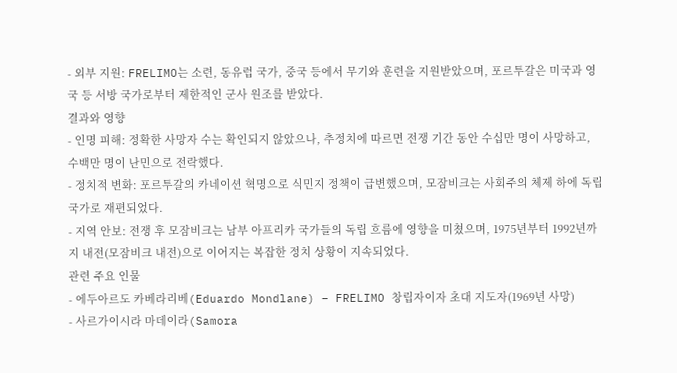- 외부 지원: FRELIMO는 소련, 동유럽 국가, 중국 등에서 무기와 훈련을 지원받았으며, 포르투갈은 미국과 영국 등 서방 국가로부터 제한적인 군사 원조를 받았다.
결과와 영향
- 인명 피해: 정확한 사망자 수는 확인되지 않았으나, 추정치에 따르면 전쟁 기간 동안 수십만 명이 사망하고, 수백만 명이 난민으로 전락했다.
- 정치적 변화: 포르투갈의 카네이션 혁명으로 식민지 정책이 급변했으며, 모잠비크는 사회주의 체제 하에 독립 국가로 재편되었다.
- 지역 안보: 전쟁 후 모잠비크는 남부 아프리카 국가들의 독립 흐름에 영향을 미쳤으며, 1975년부터 1992년까지 내전(모잠비크 내전)으로 이어지는 복잡한 정치 상황이 지속되었다.
관련 주요 인물
- 에두아르도 카베라리베(Eduardo Mondlane) – FRELIMO 창립자이자 초대 지도자(1969년 사망)
- 사르가이시라 마데이라(Samora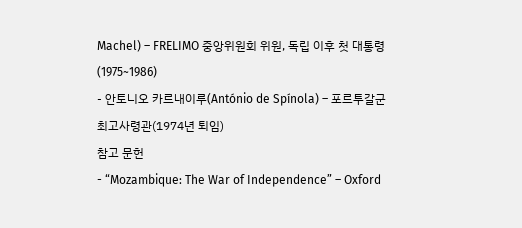Machel) – FRELIMO 중앙위원회 위원, 독립 이후 첫 대통령(1975~1986)
- 안토니오 카르내이루(António de Spínola) – 포르투갈군 최고사령관(1974년 퇴임)
참고 문헌
- “Mozambique: The War of Independence” – Oxford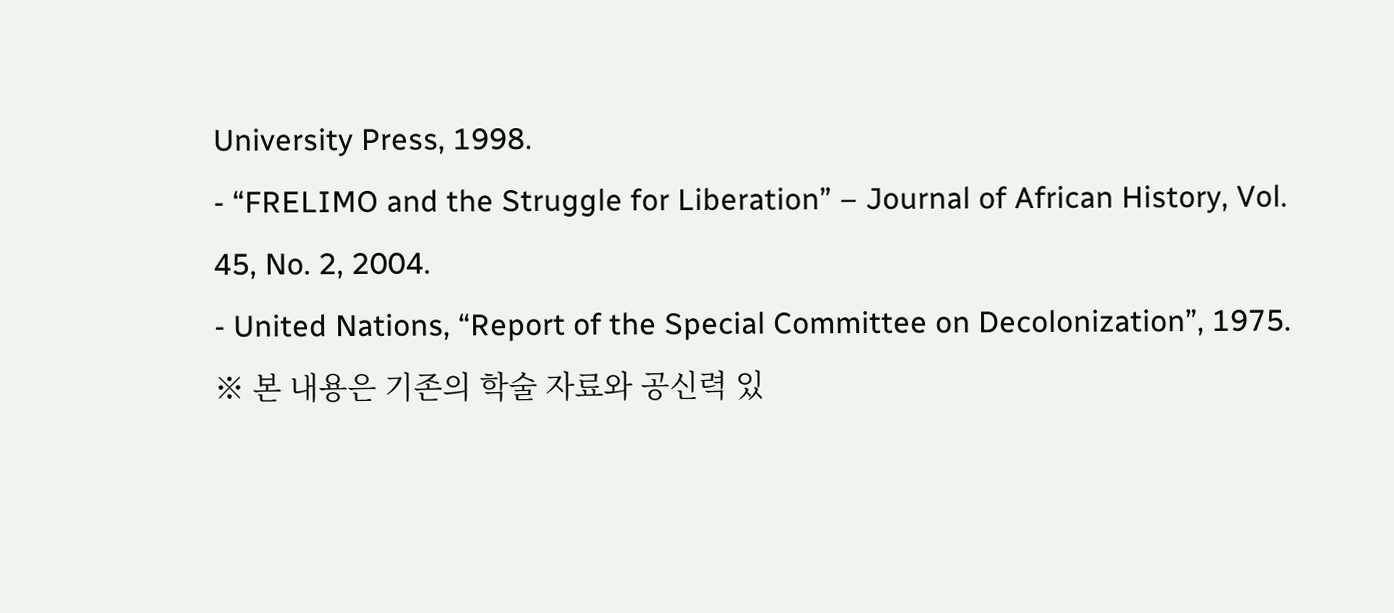University Press, 1998.
- “FRELIMO and the Struggle for Liberation” – Journal of African History, Vol. 45, No. 2, 2004.
- United Nations, “Report of the Special Committee on Decolonization”, 1975.
※ 본 내용은 기존의 학술 자료와 공신력 있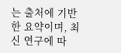는 출처에 기반한 요약이며, 최신 연구에 따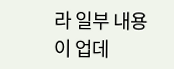라 일부 내용이 업데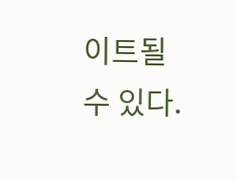이트될 수 있다.